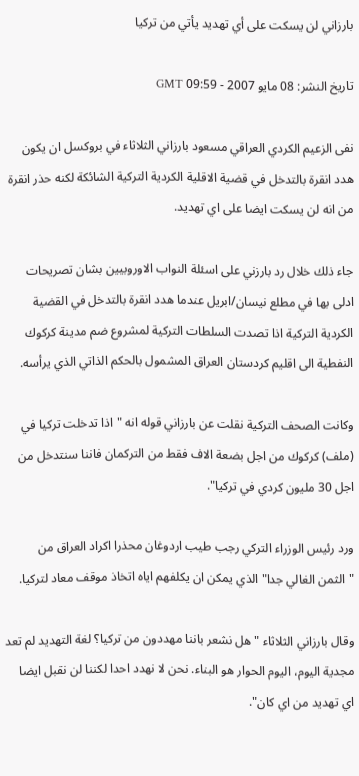بارزاني لن يسكت على أي تهديد يأتي من تركيا

تاريخ النشر: 08 مايو 2007 - 09:59 GMT

نفى الزعيم الكردي العراقي مسعود بارزاني الثلاثاء في بروكسل ان يكون هدد انقرة بالتدخل في قضية الاقلية الكردية التركية الشائكة لكنه حذر انقرة من انه لن يسكت ايضا على اي تهديد.

جاء ذلك خلال رد بارزني على اسئلة النواب الاوروبيين بشان تصريحات ادلى بها في مطلع نيسان/ابريل عندما هدد انقرة بالتدخل في القضية الكردية التركية اذا تصدت السلطات التركية لمشروع ضم مدينة كركوك النفطية الى اقليم كردستان العراق المشمول بالحكم الذاتي الذي يرأسه.

وكانت الصحف التركية نقلت عن بارزاني قوله انه "اذا تدخلت تركيا في (ملف) كركوك من اجل بضعة الاف فقط من التركمان فاننا سنتدخل من اجل 30 مليون كردي في تركيا".

ورد رئيس الوزراء التركي رجب طيب اردوغان محذرا اكراد العراق من "الثمن الغالي جدا" الذي يمكن ان يكلفهم اياه اتخاذ موقف معاد لتركيا.

وقال بارزاني الثلاثاء "هل نشعر باننا مهددون من تركيا؟ لغة التهديد لم تعد مجدية اليوم، اليوم الحوار هو البناء. نحن لا نهدد احدا لكننا لن نقبل ايضا اي تهديد من اي كان".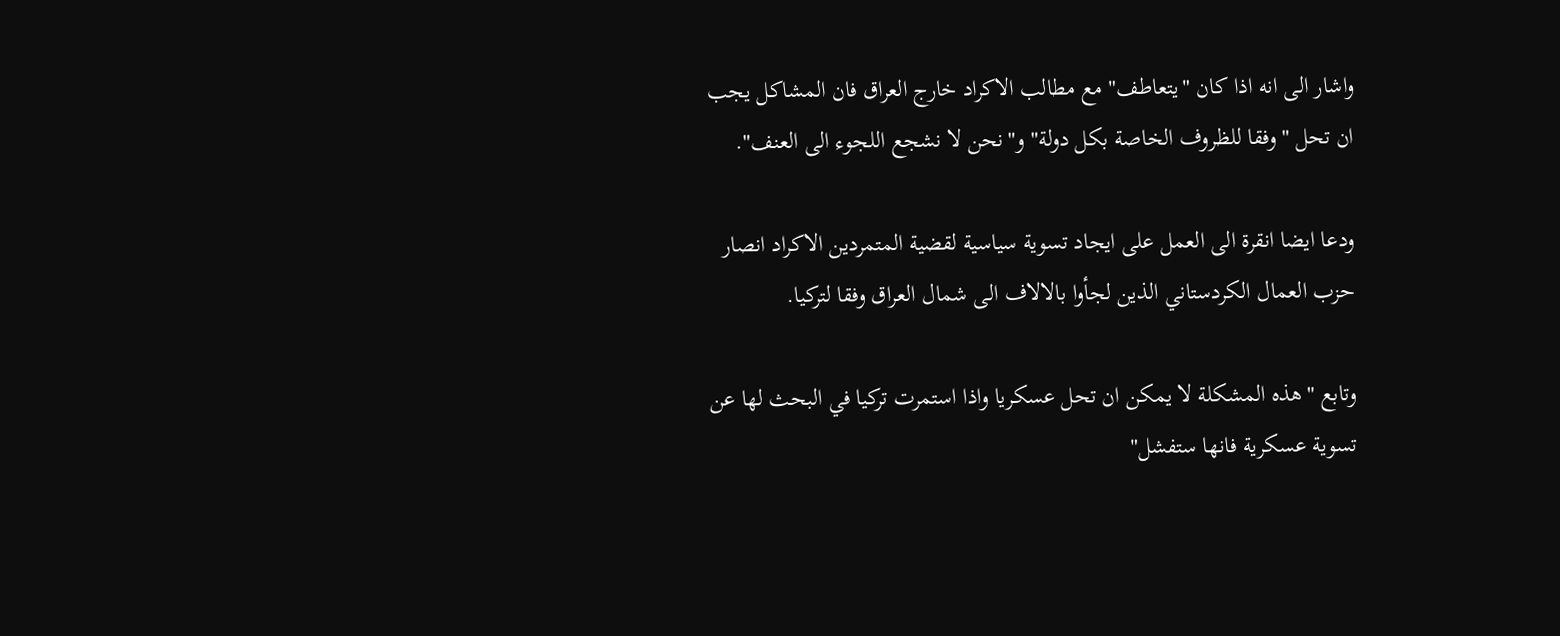واشار الى انه اذا كان "يتعاطف" مع مطالب الاكراد خارج العراق فان المشاكل يجب ان تحل "وفقا للظروف الخاصة بكل دولة" و"نحن لا نشجع اللجوء الى العنف".

ودعا ايضا انقرة الى العمل على ايجاد تسوية سياسية لقضية المتمردين الاكراد انصار حزب العمال الكردستاني الذين لجأوا بالالاف الى شمال العراق وفقا لتركيا.

وتابع "هذه المشكلة لا يمكن ان تحل عسكريا واذا استمرت تركيا في البحث لها عن تسوية عسكرية فانها ستفشل"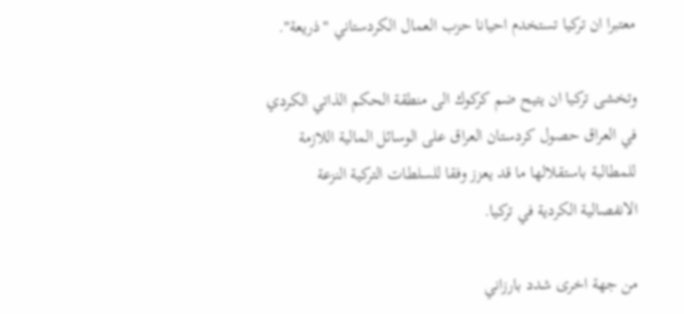معتبرا ان تركيا تستخدم احيانا حزب العمال الكردستاني "ذريعة".

وتخشى تركيا ان يتيح ضم كركوك الى منطقة الحكم الذاتي الكردي في العراق حصول كردستان العراق على الوسائل المالية اللازمة للمطالبة باستقلالها ما قد يعزز وفقا للسلطات التركية النزعة الانفصالية الكردية في تركيا.

من جهة اخرى شدد بارزاني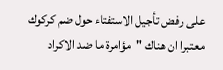على رفض تأجيل الاستفتاء حول ضم كركوك معتبرا ان هناك "مؤامرة ما ضد الاكراد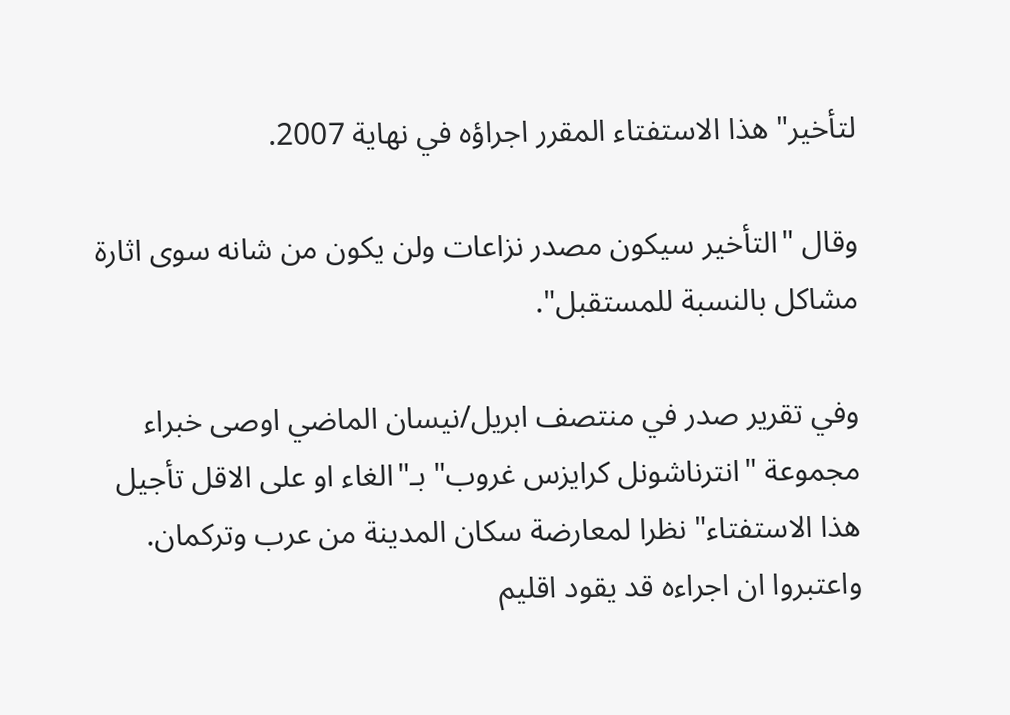لتأخير" هذا الاستفتاء المقرر اجراؤه في نهاية 2007.

وقال "التأخير سيكون مصدر نزاعات ولن يكون من شانه سوى اثارة مشاكل بالنسبة للمستقبل".

وفي تقرير صدر في منتصف ابريل/نيسان الماضي اوصى خبراء مجموعة "انترناشونل كرايزس غروب" بـ"الغاء او على الاقل تأجيل هذا الاستفتاء" نظرا لمعارضة سكان المدينة من عرب وتركمان. واعتبروا ان اجراءه قد يقود اقليم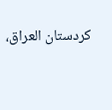كردستان العراق،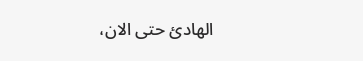الهادئ حتى الان،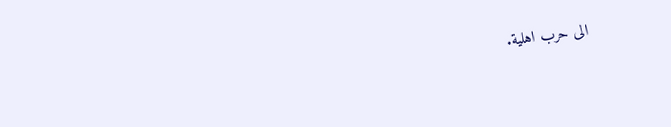الى حرب اهلية.